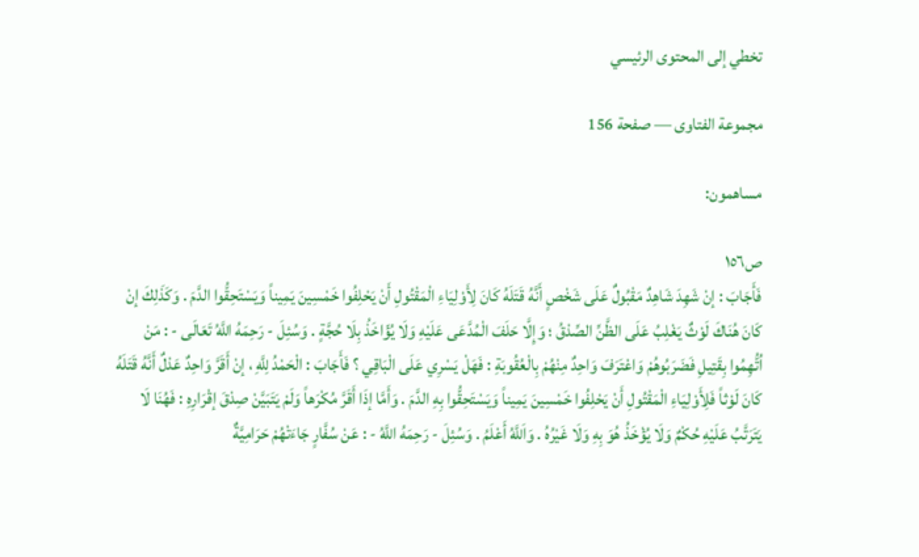تخطي إلى المحتوى الرئيسي

مجموعة الفتاوى — صفحة 156

مساهمون:

ص١٥٦
فَأَجَابَ : إنْ شَهِدَ شَاهِدٌ مَقْبُولٌ عَلَى شَخْصٍ أَنَّهُ قَتَلَهُ كَانَ لِأَوْلِيَاءِ الْمَقْتُولِ أَنْ يَحْلِفُوا خَمْسِينَ يَمِيناً وَيَسْتَحِقُّوا الدَّمَ . وَكَذَلِكَ إنْ كَانَ هُنَاكَ لَوْثٌ يَغْلِبُ عَلَى الظَّنِّ الصِّدْقُ ؛ وَإِلَّا حَلَفَ الْمُدَّعَى عَلَيْهِ وَلَا يُؤَاخَذُ بِلَا حُجَّةٍ . وَسُئِلَ - رَحِمَهُ اللَّهُ تَعَالَى - : مَنْ اُتُّهِمُوا بِقَتِيلِ فَضَرَبُوهُمْ وَاعْتَرَفَ وَاحِدٌ مِنْهُمْ بِالْعُقُوبَةِ : فَهَلْ يَسْرِي عَلَى الْبَاقِي ؟ فَأَجَابَ : الْحَمْدُ لِلَّهِ ، إنْ أَقَرَّ وَاحِدٌ عَدْلٌ أَنَّهُ قَتَلَهُ كَانَ لَوْثاً فَلِأَوْلِيَاءِ الْمَقْتُولِ أَنْ يَحْلِفُوا خَمْسِينَ يَمِيناً وَيَسْتَحِقُّوا بِهِ الدَّمَ . وَأَمَّا إذَا أَقَرَّ مُكْرَهاً وَلَمْ يَتَبَيَّنْ صِدْقَ إقْرَارِهِ : فَهُنَا لَا يَتَرَتَّبُ عَلَيْهِ حُكْمٌ وَلَا يُؤْخَذُ هُوَ بِهِ وَلَا غَيْرُهُ . وَاَللَّهُ أَعْلَمُ . وَسُئِلَ - رَحِمَهُ اللَّهُ - : عَنْ سُفَّارٍ جَاءَتْهُمْ حَرَامِيَّةٌ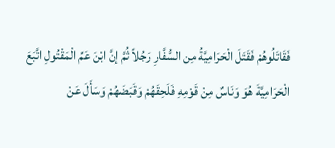فَقَاتَلُوهُمْ فَقَتَلَ الْحَرَامِيَّةُ مِن السُّفَّارِ رَجُلاً ثُمَّ إنَّ ابْنَ عَمِّ الْمَقْتُولِ اتَّبَعَ الْحَرَامِيَّةَ هُوَ وَنَاسٌ مِنْ قَوْمِهِ فَلَحِقَهُمْ وَقَبَضَهُمْ وَسَأَلَ عَنْ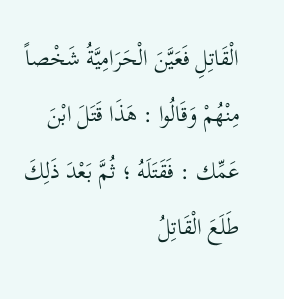الْقَاتِلِ فَعَيَّنَ الْحَرَامِيَّةُ شَخْصاً مِنْهُمْ وَقَالُوا : هَذَا قَتَلَ ابْنَ عَمِّك : فَقَتَلَهُ ؛ ثُمَّ بَعْدَ ذَلِكَ طَلَعَ الْقَاتِلُ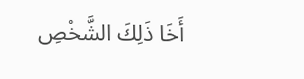أَخَا ذَلِكَ الشَّخْصِ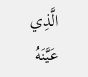الَّذِي عَيَّنَهُ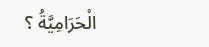الْحَرَامِيَّةُ ؟